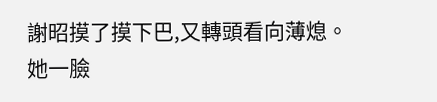謝昭摸了摸下巴,又轉頭看向薄熄。
她一臉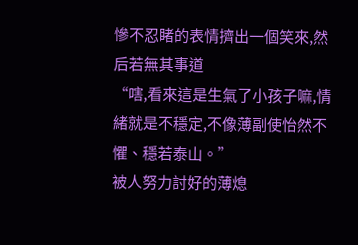慘不忍睹的表情擠出一個笑來,然后若無其事道
“嗐,看來這是生氣了小孩子嘛,情緒就是不穩定,不像薄副使怡然不懼、穩若泰山。”
被人努力討好的薄熄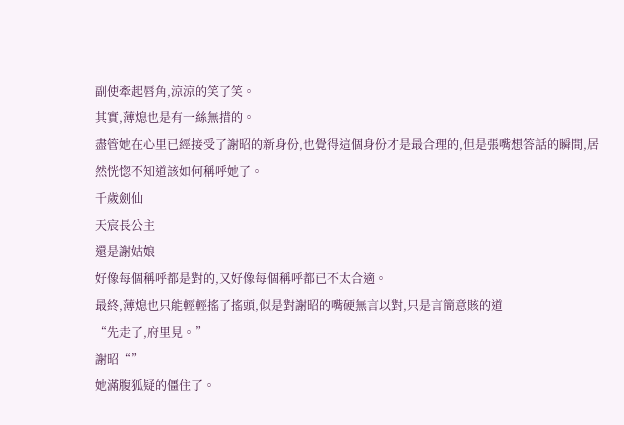副使牽起唇角,涼涼的笑了笑。
其實,薄熄也是有一絲無措的。
盡管她在心里已經接受了謝昭的新身份,也覺得這個身份才是最合理的,但是張嘴想答話的瞬間,居然恍惚不知道該如何稱呼她了。
千歲劍仙
天宸長公主
還是謝姑娘
好像每個稱呼都是對的,又好像每個稱呼都已不太合適。
最終,薄熄也只能輕輕搖了搖頭,似是對謝昭的嘴硬無言以對,只是言簡意賅的道
“先走了,府里見。”
謝昭“”
她滿腹狐疑的僵住了。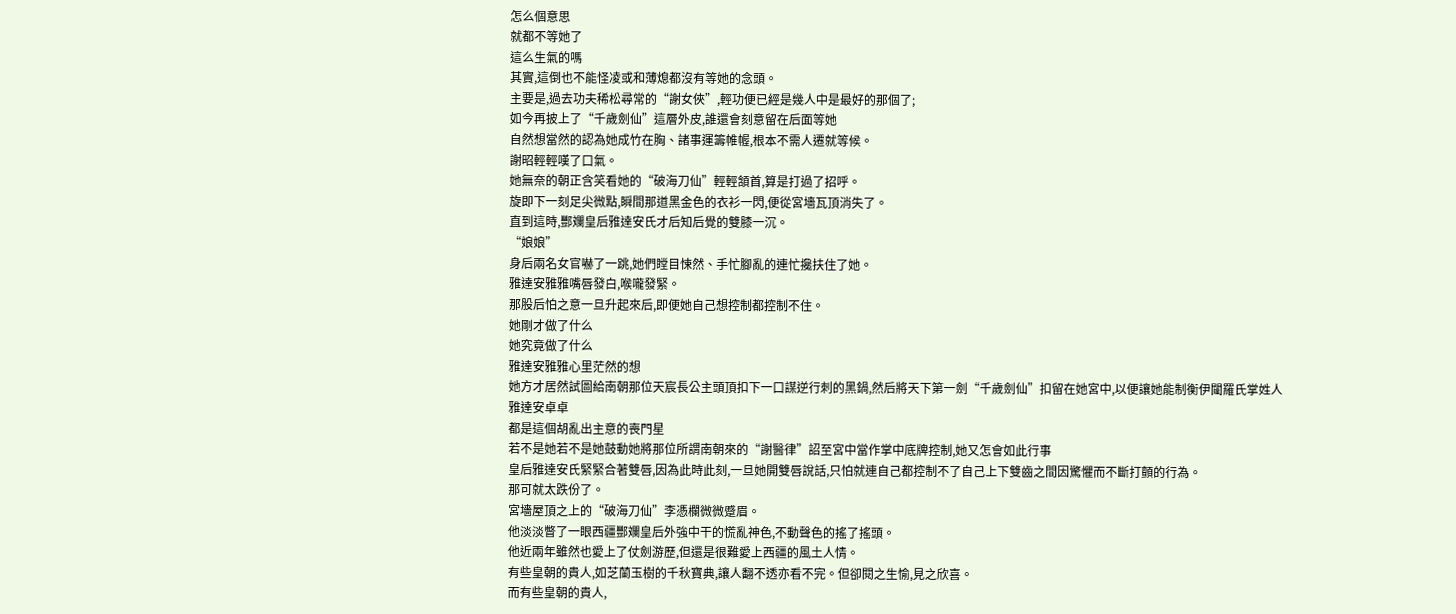怎么個意思
就都不等她了
這么生氣的嗎
其實,這倒也不能怪凌或和薄熄都沒有等她的念頭。
主要是,過去功夫稀松尋常的“謝女俠”,輕功便已經是幾人中是最好的那個了;
如今再披上了“千歲劍仙”這層外皮,誰還會刻意留在后面等她
自然想當然的認為她成竹在胸、諸事運籌帷幄,根本不需人遷就等候。
謝昭輕輕嘆了口氣。
她無奈的朝正含笑看她的“破海刀仙”輕輕頷首,算是打過了招呼。
旋即下一刻足尖微點,瞬間那道黑金色的衣衫一閃,便從宮墻瓦頂消失了。
直到這時,酆斕皇后雅達安氏才后知后覺的雙膝一沉。
“娘娘”
身后兩名女官嚇了一跳,她們瞠目悚然、手忙腳亂的連忙攙扶住了她。
雅達安雅雅嘴唇發白,喉嚨發緊。
那股后怕之意一旦升起來后,即便她自己想控制都控制不住。
她剛才做了什么
她究竟做了什么
雅達安雅雅心里茫然的想
她方才居然試圖給南朝那位天宸長公主頭頂扣下一口謀逆行刺的黑鍋,然后將天下第一劍“千歲劍仙”扣留在她宮中,以便讓她能制衡伊闥羅氏掌姓人
雅達安卓卓
都是這個胡亂出主意的喪門星
若不是她若不是她鼓動她將那位所謂南朝來的“謝醫律”詔至宮中當作掌中底牌控制,她又怎會如此行事
皇后雅達安氏緊緊合著雙唇,因為此時此刻,一旦她開雙唇說話,只怕就連自己都控制不了自己上下雙齒之間因驚懼而不斷打顫的行為。
那可就太跌份了。
宮墻屋頂之上的“破海刀仙”李憑欄微微蹙眉。
他淡淡瞥了一眼西疆酆斕皇后外強中干的慌亂神色,不動聲色的搖了搖頭。
他近兩年雖然也愛上了仗劍游歷,但還是很難愛上西疆的風土人情。
有些皇朝的貴人,如芝蘭玉樹的千秋寶典,讓人翻不透亦看不完。但卻閱之生愉,見之欣喜。
而有些皇朝的貴人,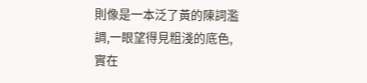則像是一本泛了黃的陳詞濫調,一眼望得見粗淺的底色,實在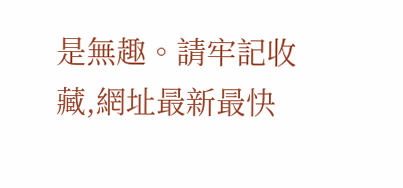是無趣。請牢記收藏,網址最新最快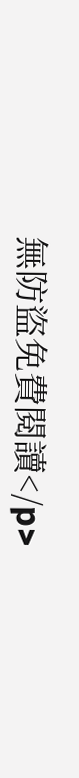無防盜免費閱讀</p>